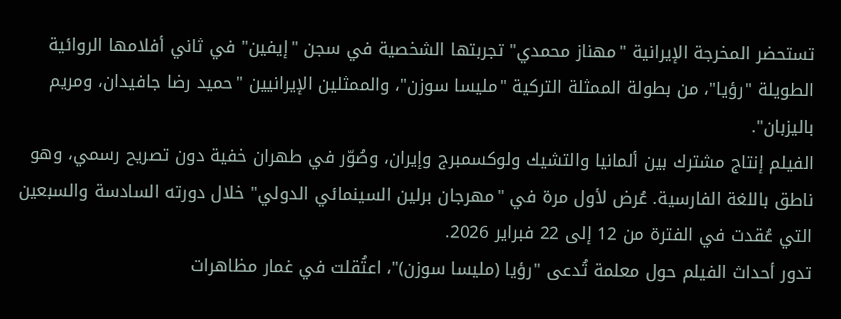تستحضر المخرجة الإيرانية "مهناز محمدي" تجربتها الشخصية في سجن "إيفين" في ثاني أفلامها الروائية الطويلة "رؤيا"، من بطولة الممثلة التركية "مليسا سوزن"، والممثلين الإيرانيين "حميد رضا جافيدان، ومريم باليزبان".
الفيلم إنتاج مشترك بين ألمانيا والتشيك ولوكسمبرج وإيران، وصُوّر في طهران خفية دون تصريح رسمي، وهو ناطق باللغة الفارسية. عُرض لأول مرة في "مهرجان برلين السينمائي الدولي" خلال دورته السادسة والسبعين التي عُقدت في الفترة من 12 إلى 22 فبراير 2026.
تدور أحداث الفيلم حول معلمة تُدعى "رؤيا (مليسا سوزن)"، اعتُقلت في غمار مظاهرات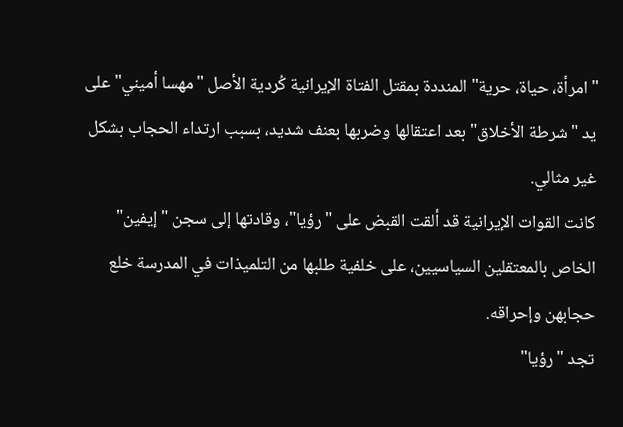"امرأة، حياة، حرية" المنددة بمقتل الفتاة الإيرانية كُردية الأصل "مهسا أميني" على يد "شرطة الأخلاق" بعد اعتقالها وضربها بعنف شديد، بسبب ارتداء الحجاب بشكل غير مثالي.
كانت القوات الإيرانية قد ألقت القبض على "رؤيا"، وقادتها إلى سجن "إيفين" الخاص بالمعتقلين السياسيين، على خلفية طلبها من التلميذات في المدرسة خلع حجابهن وإحراقه.
تجد "رؤيا"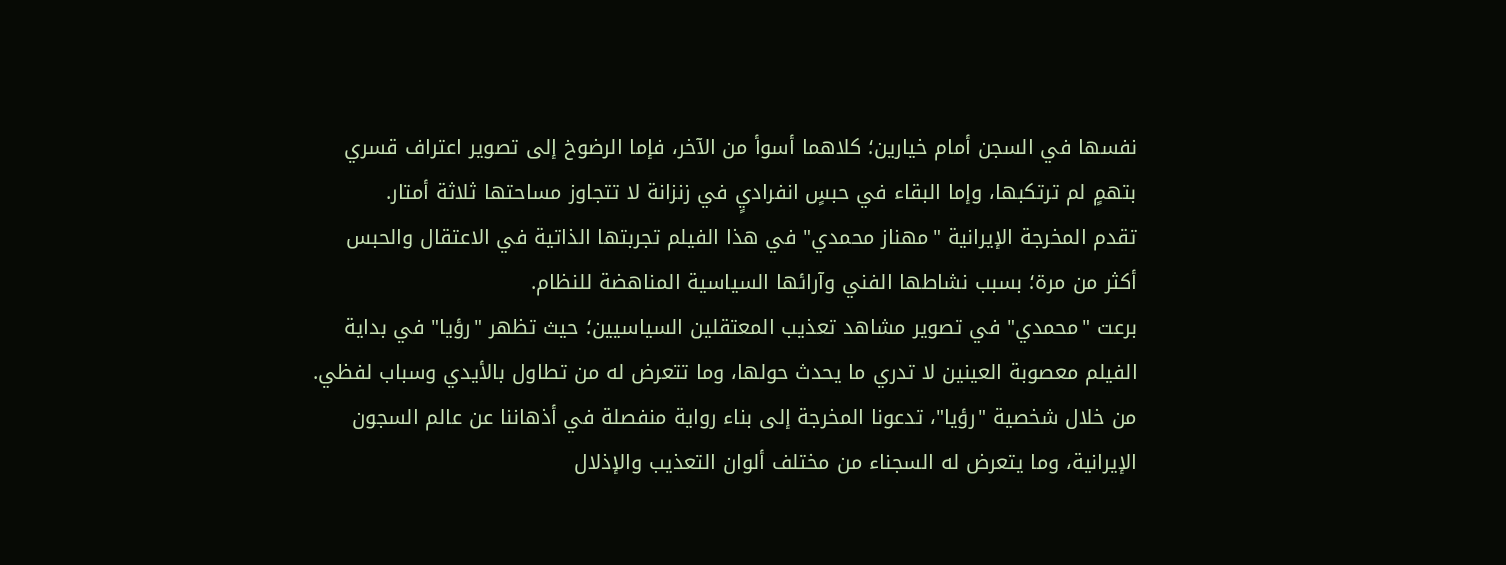نفسها في السجن أمام خيارين؛ كلاهما أسوأ من الآخر، فإما الرضوخ إلى تصوير اعتراف قسري بتهمٍ لم ترتكبها، وإما البقاء في حبسٍ انفراديٍ في زنزانة لا تتجاوز مساحتها ثلاثة أمتار.
تقدم المخرجة الإيرانية "مهناز محمدي" في هذا الفيلم تجربتها الذاتية في الاعتقال والحبس أكثر من مرة؛ بسبب نشاطها الفني وآرائها السياسية المناهضة للنظام.
برعت "محمدي" في تصوير مشاهد تعذيب المعتقلين السياسيين؛ حيث تظهر "رؤيا" في بداية الفيلم معصوبة العينين لا تدري ما يحدث حولها، وما تتعرض له من تطاول بالأيدي وسباب لفظي. من خلال شخصية "رؤيا"، تدعونا المخرجة إلى بناء رواية منفصلة في أذهاننا عن عالم السجون الإيرانية، وما يتعرض له السجناء من مختلف ألوان التعذيب والإذلال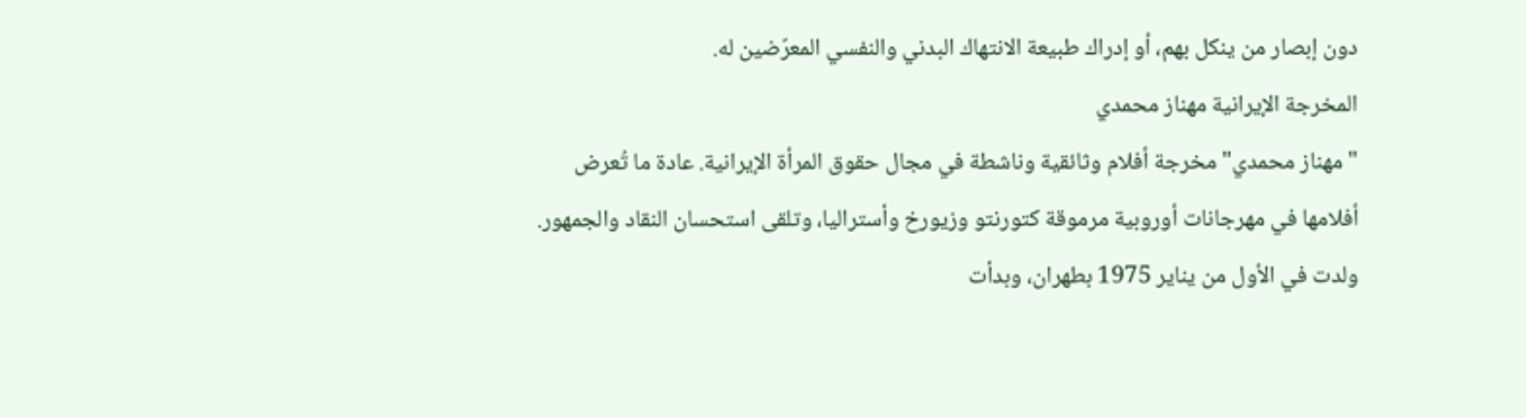دون إبصار من ينكل بهم، أو إدراك طبيعة الانتهاك البدني والنفسي المعرّضين له.
المخرجة الإيرانية مهناز محمدي
"مهناز محمدي" مخرجة أفلام وثائقية وناشطة في مجال حقوق المرأة الإيرانية. عادة ما تُعرض أفلامها في مهرجانات أوروبية مرموقة كتورنتو وزيورخ وأستراليا، وتلقى استحسان النقاد والجمهور.
ولدت في الأول من يناير 1975 بطهران، وبدأت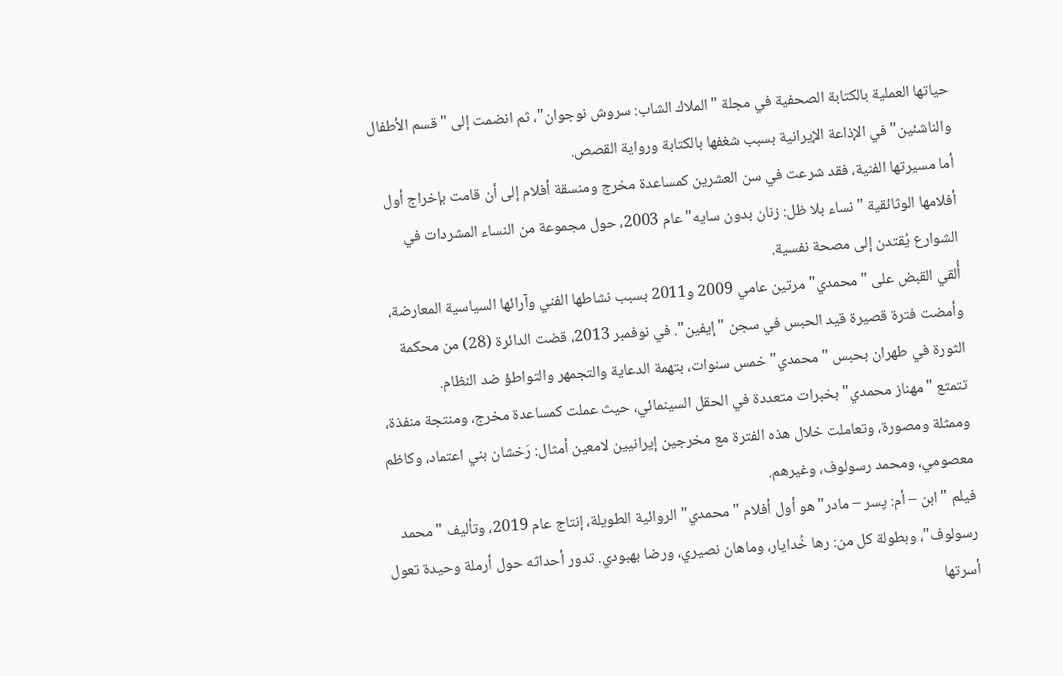حياتها العملية بالكتابة الصحفية في مجلة "الملاك الشاب: سروش نوجوان"، ثم انضمت إلى "قسم الأطفال والناشئين" في الإذاعة الإيرانية بسبب شغفها بالكتابة ورواية القصص.
أما مسيرتها الفنية، فقد شرعت في سن العشرين كمساعدة مخرج ومنسقة أفلام إلى أن قامت بإخراج أول أفلامها الوثائقية "نساء بلا ظل: زنان بدون سایه" عام 2003، حول مجموعة من النساء المشردات في الشوارع يُقتدن إلى مصحة نفسية.
أُلقي القبض على "محمدي" مرتين عامي 2009 و2011 بسبب نشاطها الفني وآرائها السياسية المعارضة، وأمضت فترة قصيرة قيد الحبس في سجن "إيفين". في نوفمبر 2013، قضت الدائرة (28) من محكمة الثورة في طهران بحبس "محمدي" خمس سنوات، بتهمة الدعاية والتجمهر والتواطؤ ضد النظام.
تتمتع "مهناز محمدي" بخبرات متعددة في الحقل السينمائي، حيث عملت كمساعدة مخرج، ومنتجة منفذة، وممثلة ومصورة، وتعاملت خلال هذه الفترة مع مخرجين إيرانيين لامعين أمثال: رَخشان بني اعتماد، وكاظم معصومي، ومحمد رسولوف، وغيرهم.
فيلم "ابن – أم: پسر – مادر" هو أول أفلام "محمدي" الروائية الطويلة، إنتاج عام 2019، وتأليف "محمد رسولوف"، وبطولة كل من: رها خُدايار، وماهان نصيري، ورضا بهبودي. تدور أحداثه حول أرملة وحيدة تعول أسرتها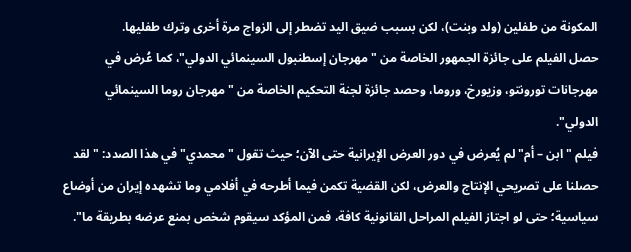المكونة من طفلين (ولد وبنت)، لكن بسبب ضيق اليد تضطر إلى الزواج مرة أخرى وترك طفليها.
حصل الفيلم على جائزة الجمهور الخاصة من "مهرجان إسطنبول السينمائي الدولي"، كما عُرض في مهرجانات تورونتو، وزيورخ، وروما، وحصد جائزة لجنة التحكيم الخاصة من "مهرجان روما السينمائي الدولي".
فيلم "ابن – أم" لم يُعرض في دور العرض الإيرانية حتى الآن؛ حيث تقول "محمدي" في هذا الصدد: "لقد حصلنا على تصريحي الإنتاج والعرض، لكن القضية تكمن فيما أطرحه في أفلامي وما تشهده إيران من أوضاع سياسية؛ حتى لو اجتاز الفيلم المراحل القانونية كافة، فمن المؤكد سيقوم شخص بمنع عرضه بطريقة ما".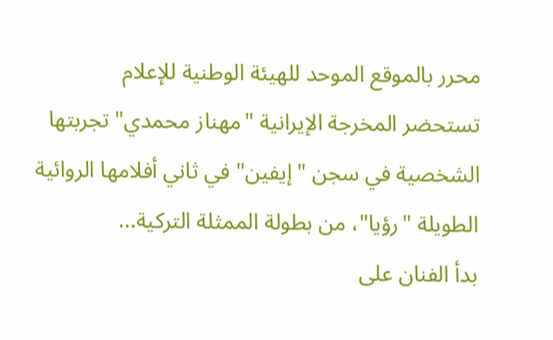محرر بالموقع الموحد للهيئة الوطنية للإعلام
تستحضر المخرجة الإيرانية "مهناز محمدي" تجربتها الشخصية في سجن "إيفين" في ثاني أفلامها الروائية الطويلة "رؤيا"، من بطولة الممثلة التركية...
بدأ الفنان على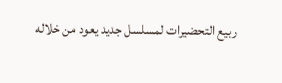ربيع التحضيرات لمسلسل جديد يعود من خلاله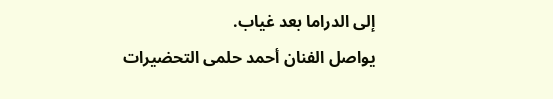إلى الدراما بعد غياب.
يواصل الفنان أحمد حلمى التحضيرات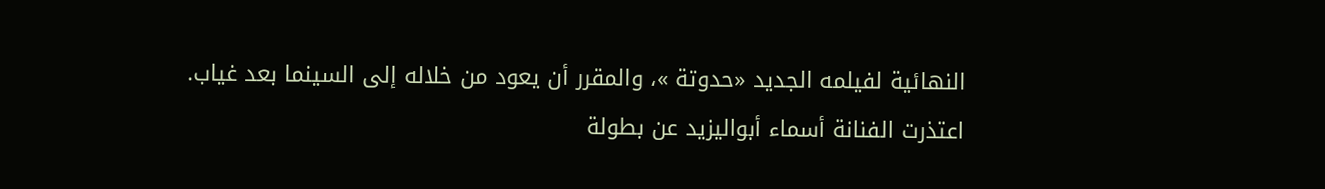النهائية لفيلمه الجديد «حدوتة »، والمقرر أن يعود من خلاله إلى السينما بعد غياب.
اعتذرت الفنانة أسماء أبواليزيد عن بطولة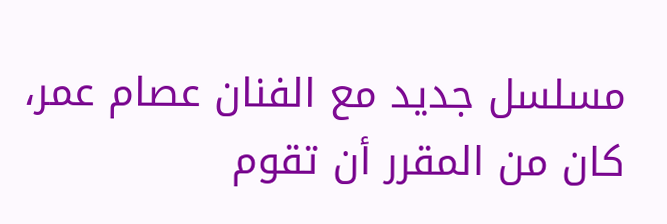مسلسل جديد مع الفنان عصام عمر، كان من المقرر أن تقوم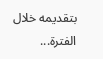بتقديمه خلال الفترة...